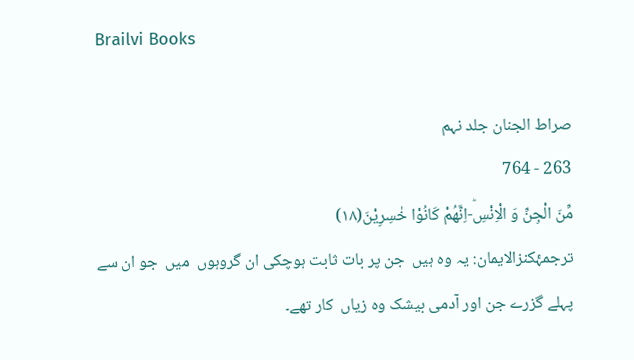Brailvi Books

صراط الجنان جلد نہم
263 - 764
مِّنَ الْجِنِّ وَ الْاِنْسِؕ-اِنَّهُمْ كَانُوْا خٰسِرِیْنَ(۱۸)
ترجمۂکنزالایمان: یہ وہ ہیں  جن پر بات ثابت ہوچکی ان گروہوں  میں  جو ان سے پہلے گزرے جن اور آدمی بیشک وہ زیاں  کار تھے۔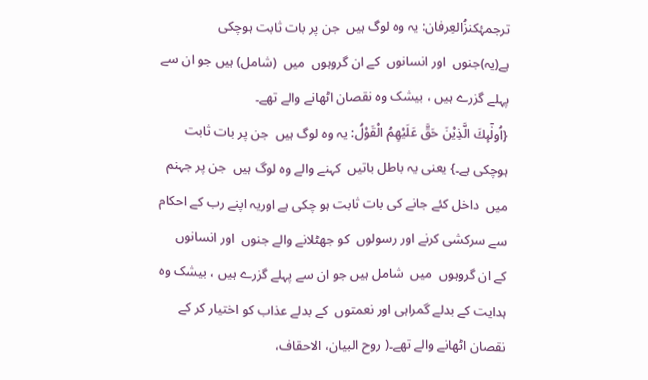ترجمۂکنزُالعِرفان: یہ وہ لوگ ہیں  جن پر بات ثابت ہوچکی ہے(یہ)جنوں  اور انسانوں  کے ان گروہوں  میں  (شامل) ہیں جو ان سے پہلے گزرے ہیں ، بیشک وہ نقصان اٹھانے والے تھے۔
{اُولٰٓىٕكَ الَّذِیْنَ حَقَّ عَلَیْهِمُ الْقَوْلُ: یہ وہ لوگ ہیں  جن پر بات ثابت ہوچکی ہے۔} یعنی یہ باطل باتیں  کہنے والے وہ لوگ ہیں  جن پر جہنم میں  داخل کئے جانے کی بات ثابت ہو چکی ہے اوریہ اپنے رب کے احکام سے سرکشی کرنے اور رسولوں  کو جھٹلانے والے جنوں  اور انسانوں  کے ان گروہوں  میں  شامل ہیں جو ان سے پہلے گزرے ہیں ، بیشک وہ ہدایت کے بدلے گمراہی اور نعمتوں  کے بدلے عذاب کو اختیار کر کے نقصان اٹھانے والے تھے۔( روح البیان، الاحقاف،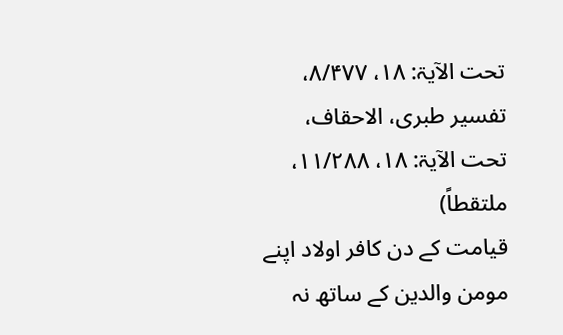تحت الآیۃ: ۱۸، ۸/۴۷۷، تفسیر طبری، الاحقاف، تحت الآیۃ: ۱۸، ۱۱/۲۸۸، ملتقطاً)
قیامت کے دن کافر اولاد اپنے مومن والدین کے ساتھ نہ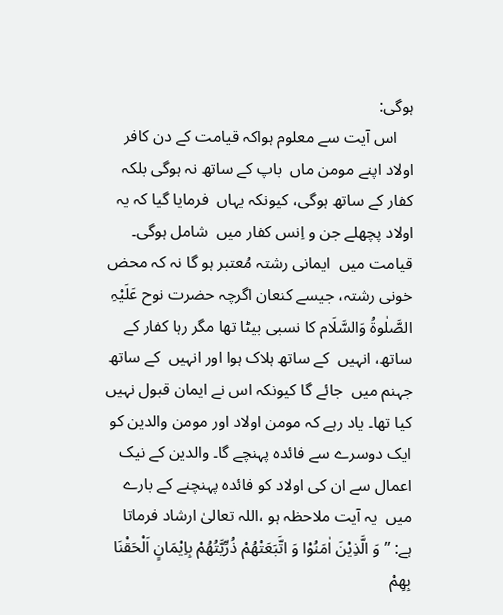ہوگی:
    اس آیت سے معلوم ہواکہ قیامت کے دن کافر اولاد اپنے مومن ماں  باپ کے ساتھ نہ ہوگی بلکہ کفار کے ساتھ ہوگی، کیونکہ یہاں  فرمایا گیا کہ یہ اولاد پچھلے جن و اِنس کفار میں  شامل ہوگی۔ قیامت میں  ایمانی رشتہ مُعتبر ہو گا نہ کہ محض خونی رشتہ، جیسے کنعان اگرچہ حضرت نوح عَلَیْہِ الصَّلٰوۃُ وَالسَّلَام کا نسبی بیٹا تھا مگر رہا کفار کے ساتھ، انہیں  کے ساتھ ہلاک ہوا اور انہیں  کے ساتھ جہنم میں  جائے گا کیونکہ اس نے ایمان قبول نہیں  کیا تھا۔ یاد رہے کہ مومن اولاد اور مومن والدین کو ایک دوسرے سے فائدہ پہنچے گا۔ والدین کے نیک اعمال سے ان کی اولاد کو فائدہ پہنچنے کے بارے میں  یہ آیت ملاحظہ ہو ،اللہ تعالیٰ ارشاد فرماتا ہے: ’’وَ الَّذِیْنَ اٰمَنُوْا وَ اتَّبَعَتْهُمْ ذُرِّیَّتُهُمْ بِاِیْمَانٍ اَلْحَقْنَا بِهِمْ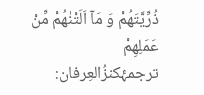ذُرِّیَّتَهُمْ وَ مَاۤ اَلَتْنٰهُمْ مِّنْ عَمَلِهِمْ
ترجمۂکنزُالعِرفان: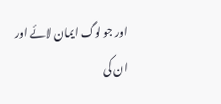اور جو لوگ ایمان لائے اور ان کی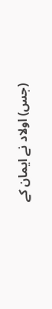(جس) اولاد نے ایمان کے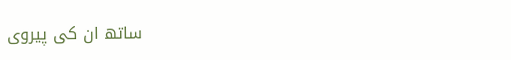ساتھ ان کی پیروی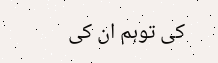کی توہم ان کی